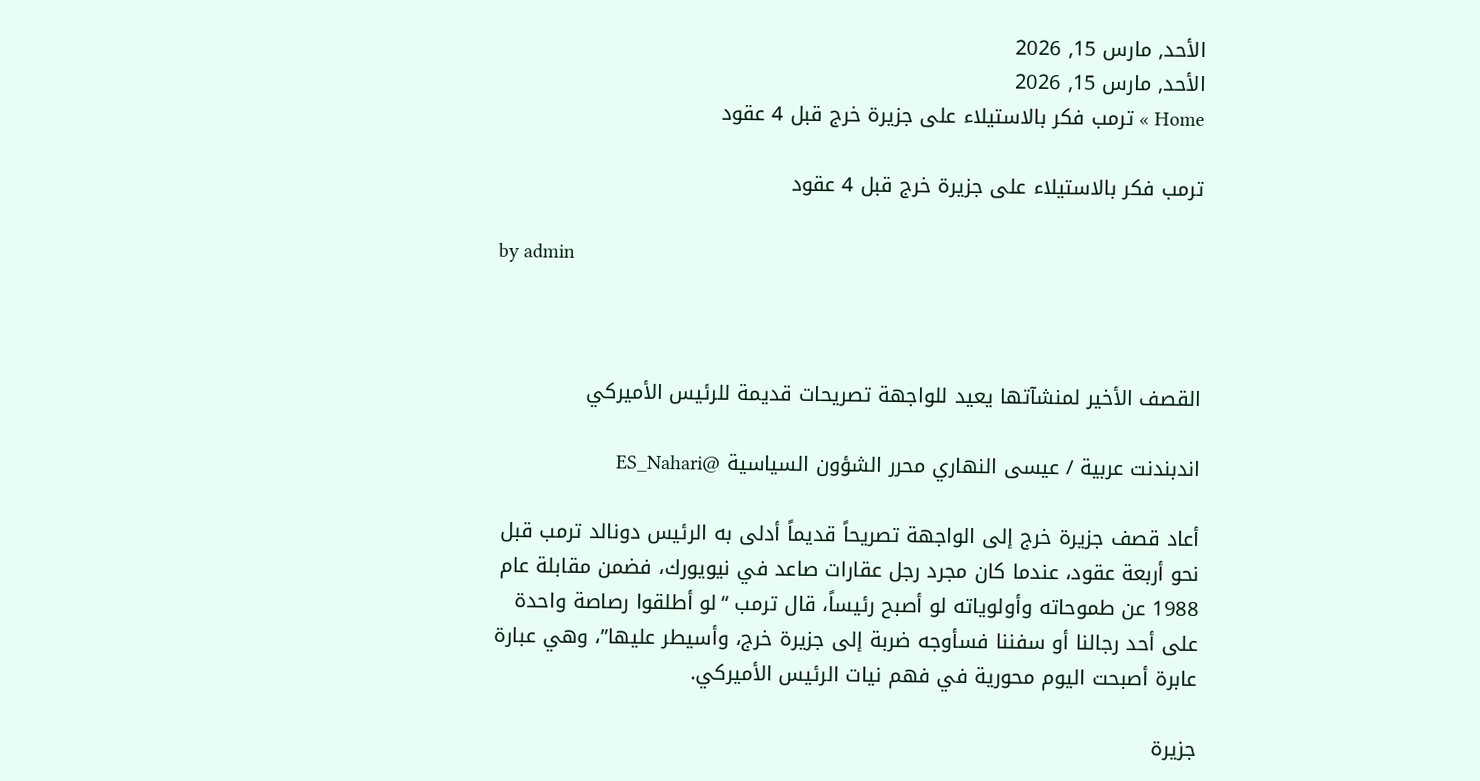الأحد, مارس 15, 2026
الأحد, مارس 15, 2026
Home » ترمب فكر بالاستيلاء على جزيرة خرج قبل 4 عقود

ترمب فكر بالاستيلاء على جزيرة خرج قبل 4 عقود

by admin



القصف الأخير لمنشآتها يعيد للواجهة تصريحات قديمة للرئيس الأميركي

اندبندنت عربية / عيسى النهاري محرر الشؤون السياسية @ES_Nahari

أعاد قصف جزيرة خرج إلى الواجهة تصريحاً قديماً أدلى به الرئيس دونالد ترمب قبل نحو أربعة عقود، عندما كان مجرد رجل عقارات صاعد في نيويورك، فضمن مقابلة عام 1988 عن طموحاته وأولوياته لو أصبح رئيساً، قال ترمب “لو أطلقوا رصاصة واحدة على أحد رجالنا أو سفننا فسأوجه ضربة إلى جزيرة خرج، وأسيطر عليها”، وهي عبارة عابرة أصبحت اليوم محورية في فهم نيات الرئيس الأميركي.

جزيرة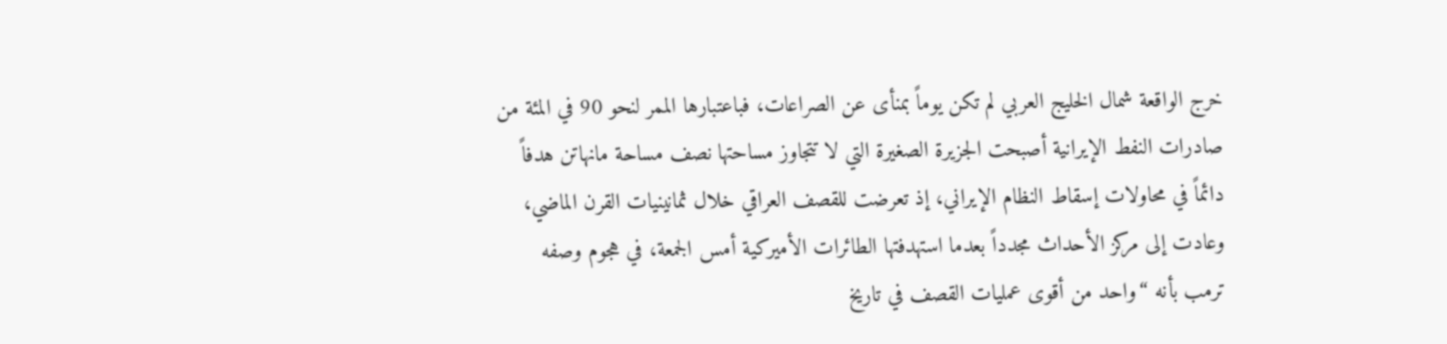خرج الواقعة شمال الخليج العربي لم تكن يوماً بمنأى عن الصراعات، فباعتبارها الممر لنحو 90 في المئة من صادرات النفط الإيرانية أصبحت الجزيرة الصغيرة التي لا تتجاوز مساحتها نصف مساحة مانهاتن هدفاً دائماً في محاولات إسقاط النظام الإيراني، إذ تعرضت للقصف العراقي خلال ثمانينيات القرن الماضي، وعادت إلى مركز الأحداث مجدداً بعدما استهدفتها الطائرات الأميركية أمس الجمعة، في هجوم وصفه ترمب بأنه “واحد من أقوى عمليات القصف في تاريخ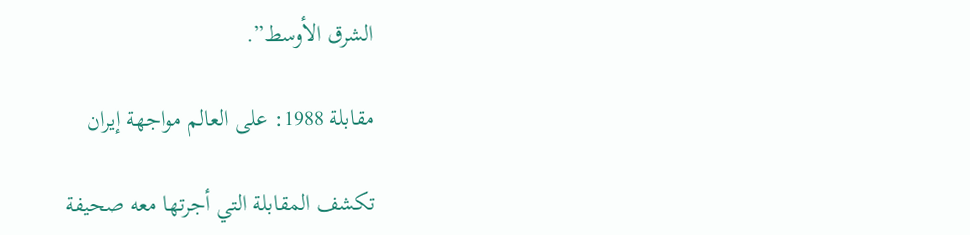الشرق الأوسط”.

مقابلة 1988: على العالم مواجهة إيران

تكشف المقابلة التي أجرتها معه صحيفة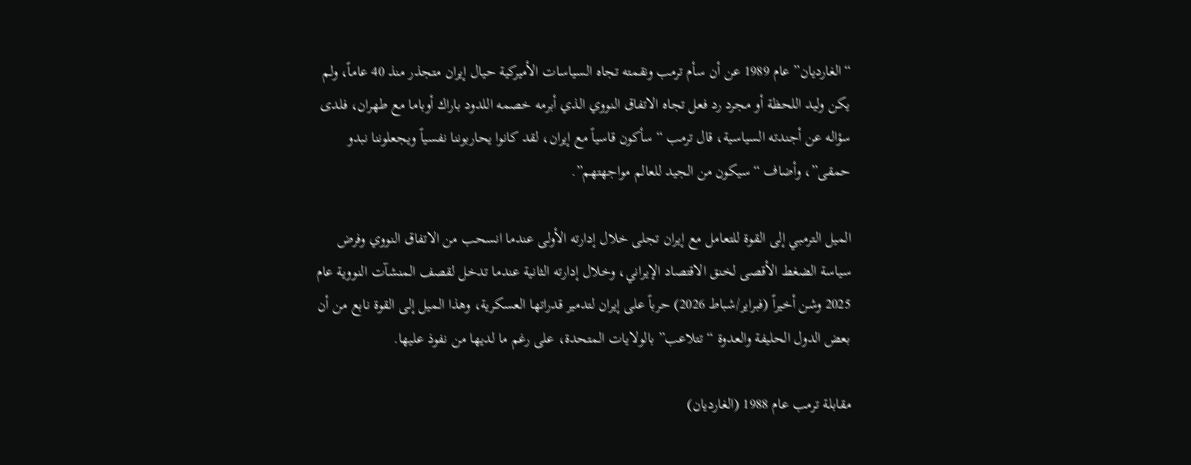“الغارديان” عام 1989 عن أن سأم ترمب ونقمته تجاه السياسات الأميركية حيال إيران متجذر منذ 40 عاماً، ولم يكن وليد اللحظة أو مجرد رد فعل تجاه الاتفاق النووي الذي أبرمه خصمه اللدود باراك أوباما مع طهران، فلدى سؤاله عن أجندته السياسية، قال ترمب “سأكون قاسياً مع إيران، لقد كانوا يحاربوننا نفسياً ويجعلوننا نبدو حمقى”، وأضاف “سيكون من الجيد للعالم مواجهتهم”.

الميل الترمبي إلى القوة للتعامل مع إيران تجلى خلال إدارته الأولى عندما انسحب من الاتفاق النووي وفرض سياسة الضغط الأقصى لخنق الاقتصاد الإيراني، وخلال إدارته الثانية عندما تدخل لقصف المنشآت النووية عام 2025 وشن أخيراً (فبراير/شباط 2026) حرباً على إيران لتدمير قدراتها العسكرية، وهذا الميل إلى القوة نابع من أن بعض الدول الحليفة والعدوة “تتلاعب” بالولايات المتحدة، على رغم ما لديها من نفوذ عليها.

مقابلة ترمب عام 1988 (الغارديان)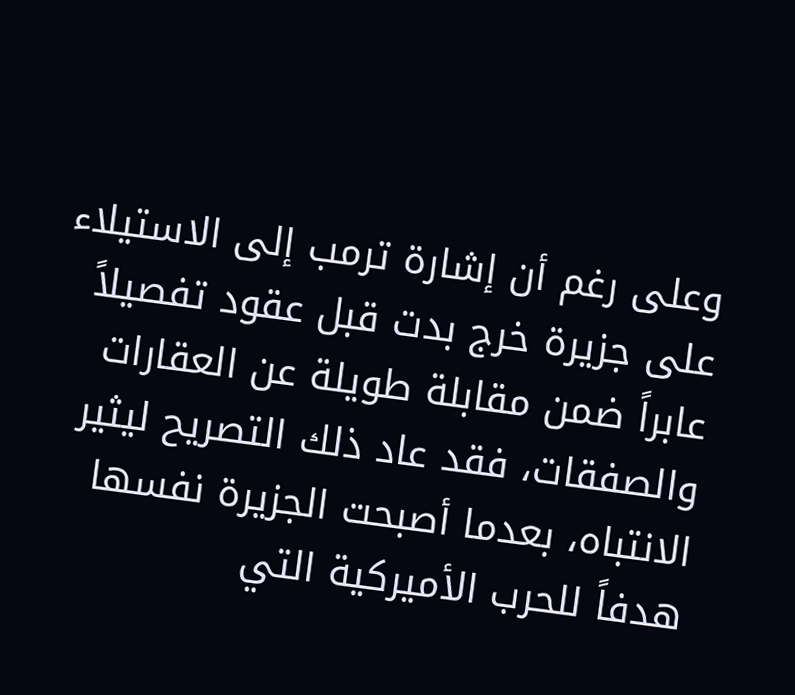وعلى رغم أن إشارة ترمب إلى الاستيلاء على جزيرة خرج بدت قبل عقود تفصيلاً عابراً ضمن مقابلة طويلة عن العقارات والصفقات، فقد عاد ذلك التصريح ليثير الانتباه، بعدما أصبحت الجزيرة نفسها هدفاً للحرب الأميركية التي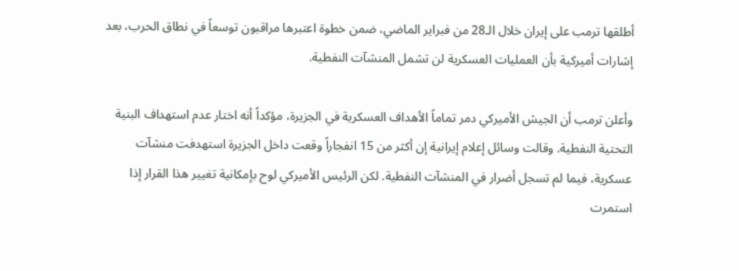أطلقها ترمب على إيران خلال الـ28 من فبراير الماضي، ضمن خطوة اعتبرها مراقبون توسعاً في نطاق الحرب، بعد إشارات أميركية بأن العمليات العسكرية لن تشمل المنشآت النفطية.

وأعلن ترمب أن الجيش الأميركي دمر تماماً الأهداف العسكرية في الجزيرة، مؤكداً أنه اختار عدم استهداف البنية التحتية النفطية. وقالت وسائل إعلام إيرانية إن أكثر من 15 انفجاراً وقعت داخل الجزيرة استهدفت منشآت عسكرية، فيما لم تسجل أضرار في المنشآت النفطية. لكن الرئيس الأميركي لوح بإمكانية تغيير هذا القرار إذا استمرت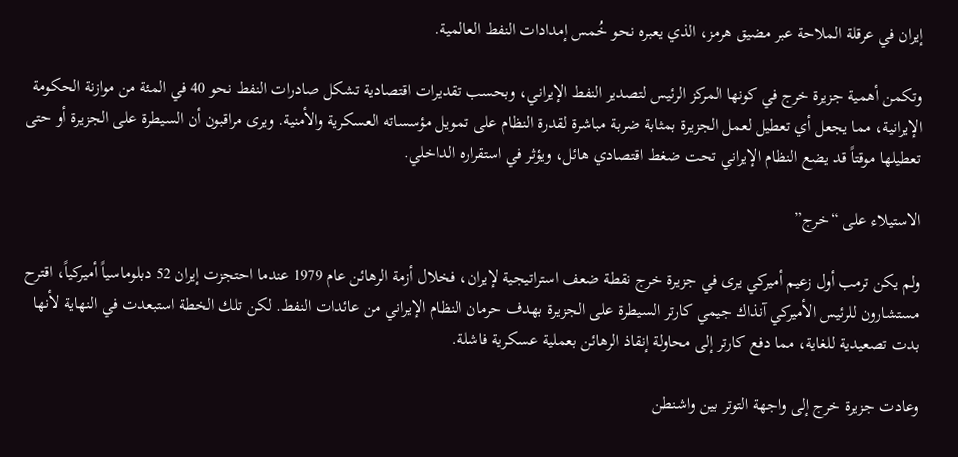إيران في عرقلة الملاحة عبر مضيق هرمز، الذي يعبره نحو خُمس إمدادات النفط العالمية.

وتكمن أهمية جزيرة خرج في كونها المركز الرئيس لتصدير النفط الإيراني، وبحسب تقديرات اقتصادية تشكل صادرات النفط نحو 40 في المئة من موازنة الحكومة الإيرانية، مما يجعل أي تعطيل لعمل الجزيرة بمثابة ضربة مباشرة لقدرة النظام على تمويل مؤسساته العسكرية والأمنية. ويرى مراقبون أن السيطرة على الجزيرة أو حتى تعطيلها موقتاً قد يضع النظام الإيراني تحت ضغط اقتصادي هائل، ويؤثر في استقراره الداخلي.

الاستيلاء على “خرج”

ولم يكن ترمب أول زعيم أميركي يرى في جزيرة خرج نقطة ضعف استراتيجية لإيران، فخلال أزمة الرهائن عام 1979 عندما احتجزت إيران 52 دبلوماسياً أميركياً، اقترح مستشارون للرئيس الأميركي آنذاك جيمي كارتر السيطرة على الجزيرة بهدف حرمان النظام الإيراني من عائدات النفط. لكن تلك الخطة استبعدت في النهاية لأنها بدت تصعيدية للغاية، مما دفع كارتر إلى محاولة إنقاذ الرهائن بعملية عسكرية فاشلة.

وعادت جزيرة خرج إلى واجهة التوتر بين واشنطن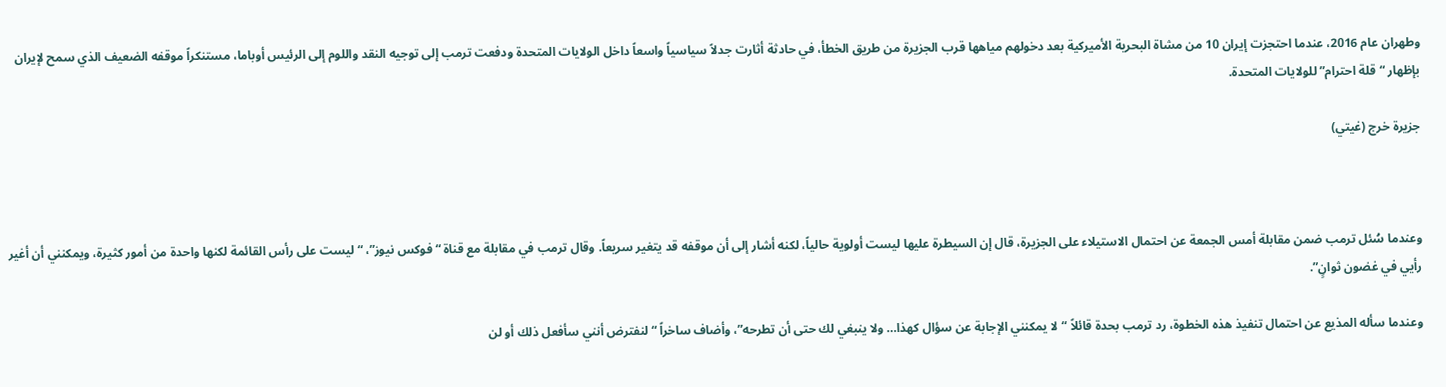وطهران عام 2016، عندما احتجزت إيران 10 من مشاة البحرية الأميركية بعد دخولهم مياهها قرب الجزيرة من طريق الخطأ، في حادثة أثارت جدلاً سياسياً واسعاً داخل الولايات المتحدة ودفعت ترمب إلى توجيه النقد واللوم إلى الرئيس أوباما، مستنكراً موقفه الضعيف الذي سمح لإيران بإظهار “قلة احترام” للولايات المتحدة.

جزيرة خرج (غيتي)



وعندما سُئل ترمب ضمن مقابلة أمس الجمعة عن احتمال الاستيلاء على الجزيرة، قال إن السيطرة عليها ليست أولوية حالياً، لكنه أشار إلى أن موقفه قد يتغير سريعاً. وقال ترمب في مقابلة مع قناة “فوكس نيوز”، “ليست على رأس القائمة لكنها واحدة من أمور كثيرة، ويمكنني أن أغير رأيي في غضون ثوانٍ”.

وعندما سأله المذيع عن احتمال تنفيذ هذه الخطوة، رد ترمب بحدة قائلاً “لا يمكنني الإجابة عن سؤال كهذا… ولا ينبغي لك حتى أن تطرحه”، وأضاف ساخراً “لنفترض أنني سأفعل ذلك أو لن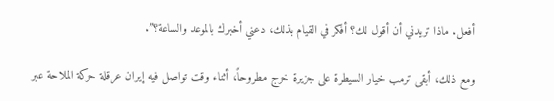أفعل. ماذا تريدني أن أقول لك؟ أفكر في القيام بذلك، دعني أخبرك بالموعد والساعة؟”.

ومع ذلك، أبقى ترمب خيار السيطرة على جزيرة خرج مطروحاً، أثناء وقت تواصل فيه إيران عرقلة حركة الملاحة عبر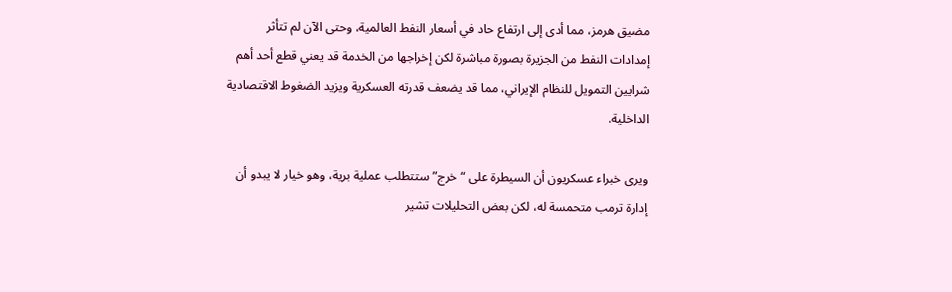مضيق هرمز، مما أدى إلى ارتفاع حاد في أسعار النفط العالمية، وحتى الآن لم تتأثر إمدادات النفط من الجزيرة بصورة مباشرة لكن إخراجها من الخدمة قد يعني قطع أحد أهم شرايين التمويل للنظام الإيراني، مما قد يضعف قدرته العسكرية ويزيد الضغوط الاقتصادية الداخلية.

ويرى خبراء عسكريون أن السيطرة على “خرج” ستتطلب عملية برية، وهو خيار لا يبدو أن إدارة ترمب متحمسة له، لكن بعض التحليلات تشير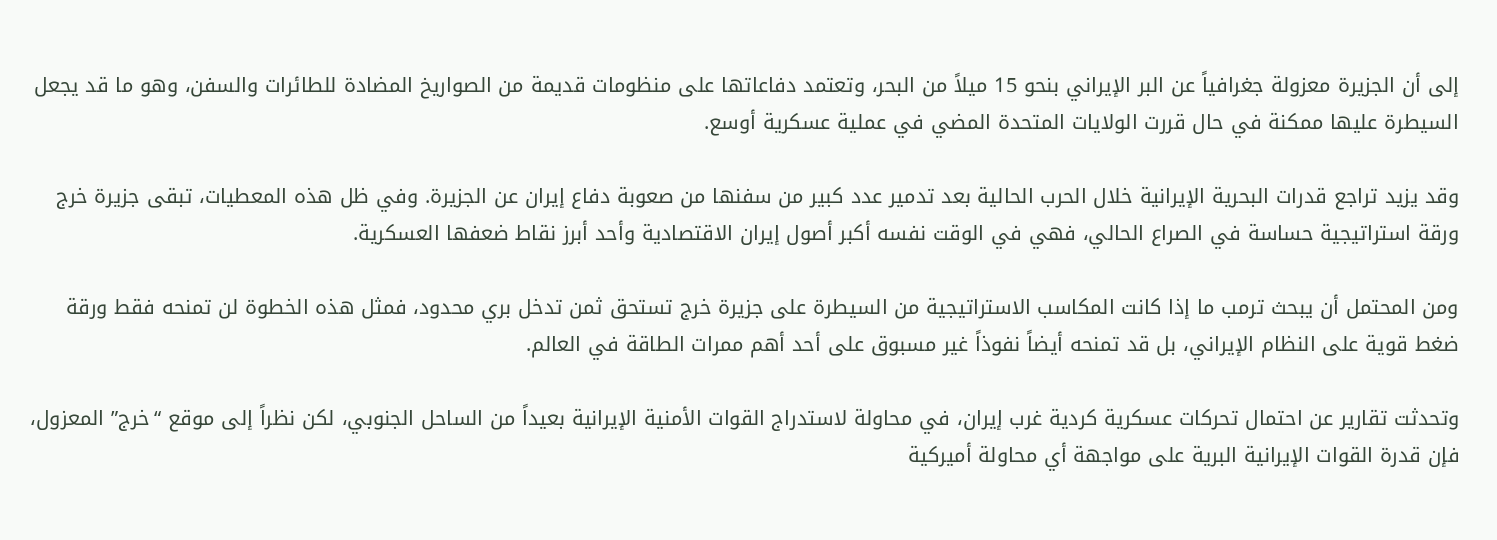إلى أن الجزيرة معزولة جغرافياً عن البر الإيراني بنحو 15 ميلاً من البحر، وتعتمد دفاعاتها على منظومات قديمة من الصواريخ المضادة للطائرات والسفن، وهو ما قد يجعل السيطرة عليها ممكنة في حال قررت الولايات المتحدة المضي في عملية عسكرية أوسع.

وقد يزيد تراجع قدرات البحرية الإيرانية خلال الحرب الحالية بعد تدمير عدد كبير من سفنها من صعوبة دفاع إيران عن الجزيرة. وفي ظل هذه المعطيات، تبقى جزيرة خرج ورقة استراتيجية حساسة في الصراع الحالي، فهي في الوقت نفسه أكبر أصول إيران الاقتصادية وأحد أبرز نقاط ضعفها العسكرية.

ومن المحتمل أن يبحث ترمب ما إذا كانت المكاسب الاستراتيجية من السيطرة على جزيرة خرج تستحق ثمن تدخل بري محدود، فمثل هذه الخطوة لن تمنحه فقط ورقة ضغط قوية على النظام الإيراني، بل قد تمنحه أيضاً نفوذاً غير مسبوق على أحد أهم ممرات الطاقة في العالم.

وتحدثت تقارير عن احتمال تحركات عسكرية كردية غرب إيران، في محاولة لاستدراج القوات الأمنية الإيرانية بعيداً من الساحل الجنوبي، لكن نظراً إلى موقع “خرج” المعزول، فإن قدرة القوات الإيرانية البرية على مواجهة أي محاولة أميركية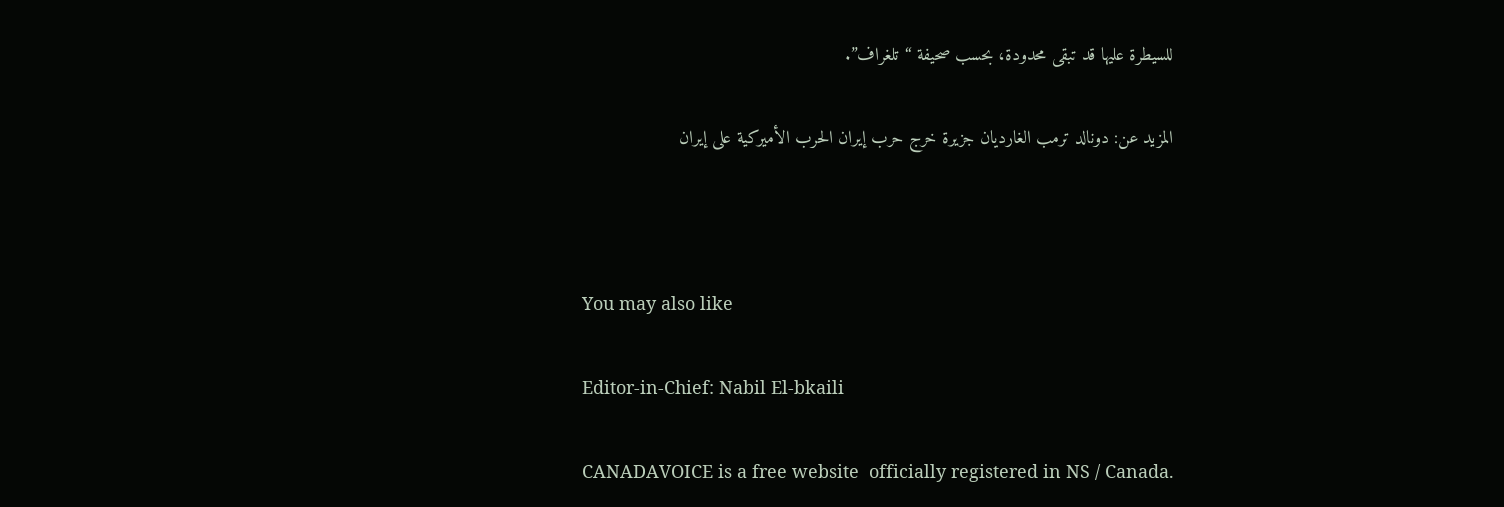للسيطرة عليها قد تبقى محدودة، بحسب صحيفة “تلغراف”.

المزيد عن: دونالد ترمب الغارديان جزيرة خرج حرب إيران الحرب الأميركية على إيران



You may also like

Editor-in-Chief: Nabil El-bkaili

CANADAVOICE is a free website  officially registered in NS / Canada.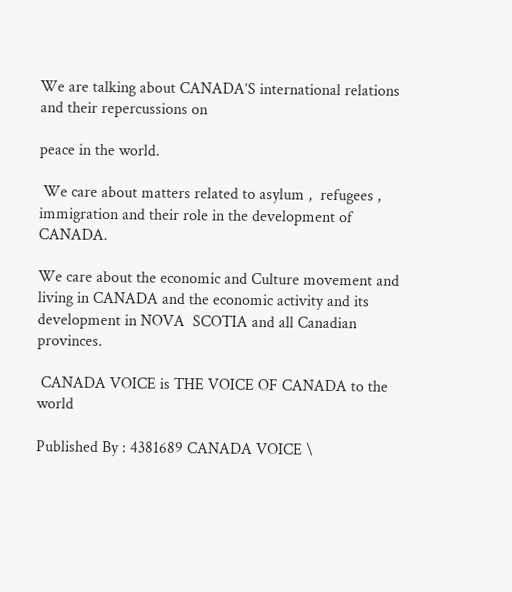We are talking about CANADA’S international relations and their repercussions on

peace in the world.

 We care about matters related to asylum ,  refugees , immigration and their role in the development of CANADA.

We care about the economic and Culture movement and living in CANADA and the economic activity and its development in NOVA  SCOTIA and all Canadian provinces.

 CANADA VOICE is THE VOICE OF CANADA to the world

Published By : 4381689 CANADA VOICE \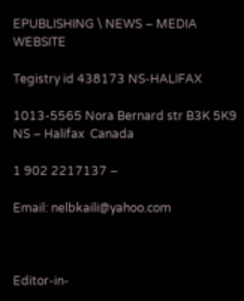EPUBLISHING \ NEWS – MEDIA WEBSITE

Tegistry id 438173 NS-HALIFAX

1013-5565 Nora Bernard str B3K 5K9  NS – Halifax  Canada

1 902 2217137 –

Email: nelbkaili@yahoo.com



Editor-in-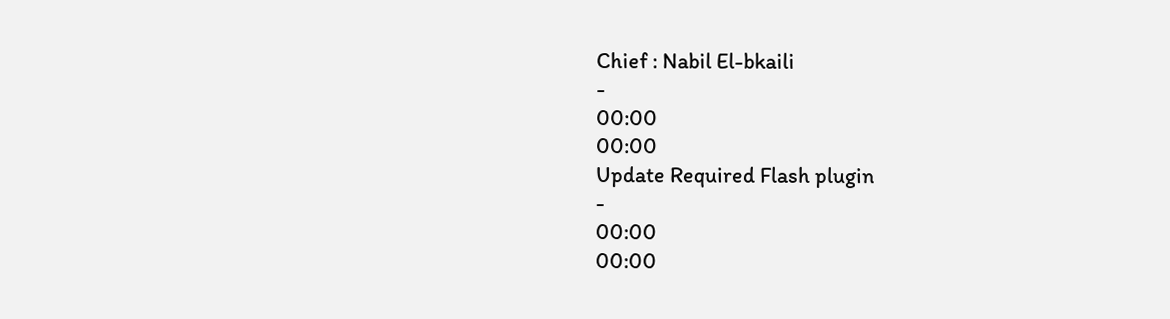Chief : Nabil El-bkaili
-
00:00
00:00
Update Required Flash plugin
-
00:00
00:00